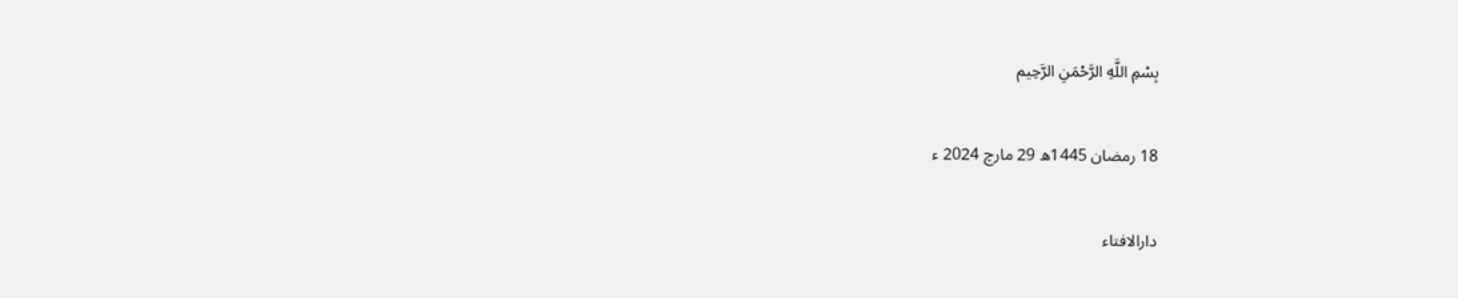بِسْمِ اللَّهِ الرَّحْمَنِ الرَّحِيم

18 رمضان 1445ھ 29 مارچ 2024 ء

دارالافتاء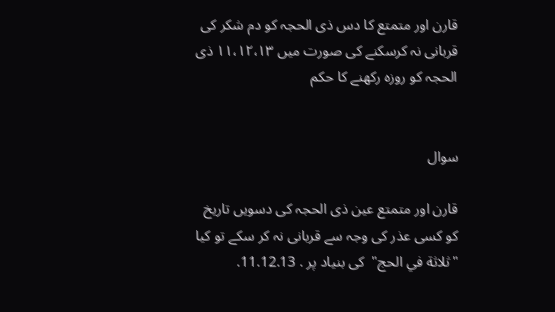قارن اور متمتع کا دس ذی الحجہ کو دم شکر کی قربانی نہ کرسکنے کی صورت میں ۱۱،۱۲،۱۳ ذی الحجہ کو روزہ رکھنے کا حکم


سوال

قارن اور متمتع عین ذی الحجہ کی دسویں تاریخ کو کسی عذر کی وجہ سے قربانی نہ کر سکے تو کیا "ثلاثة في الحج"  کی بنیاد پر . 11.12.13.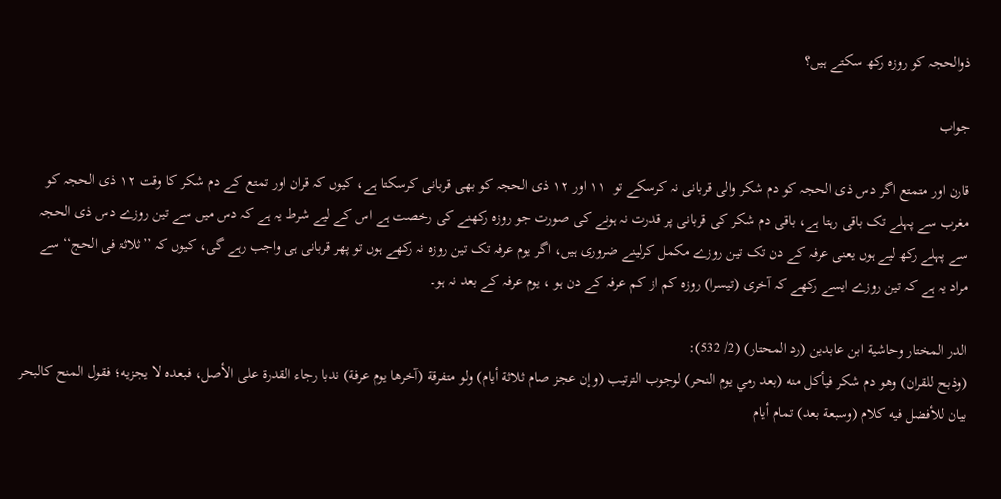ذوالحجہ کو روزہ رکھ سکتے ہیں؟

جواب

قارن اور متمتع اگر دس ذی الحجہ کو دم شکر والی قربانی نہ کرسکے تو  ۱۱ اور ۱۲ ذی الحجہ کو بھی قربانی کرسکتا ہے، کیوں کہ قران اور تمتع کے دم شکر کا وقت ۱۲ ذی الحجہ کو مغرب سے پہلے تک باقی رہتا ہے، باقی دم شکر کی قربانی پر قدرت نہ ہونے کی صورت جو روزہ رکھنے کی رخصت ہے اس کے لیے شرط یہ ہے کہ دس میں سے تین روزے دس ذی الحجہ سے پہلے رکھ لیے ہوں یعنی عرفہ کے دن تک تین روزے مکمل کرلینے ضروری ہیں، اگر یوم عرفہ تک تین روزہ نہ رکھے ہوں تو پھر قربانی ہی واجب رہے گی، کیوں کہ ’’ثلاثۃ فی الحج‘‘ سے مراد یہ ہے کہ تین روزے ایسے رکھے کہ آخری (تیسرا) روزہ کم از کم عرفہ کے دن ہو ، یوم عرفہ کے بعد نہ ہو۔

الدر المختار وحاشية ابن عابدين (رد المحتار) (2/ 532):
(وذبح للقران) وهو دم شكر فيأكل منه (بعد رمي يوم النحر) لوجوب الترتيب (وإن عجز صام ثلاثة أيام) ولو متفرقة (آخرها يوم عرفة) ندبا رجاء القدرة على الأصل، فبعده لا يجزيه؛ فقول المنح كالبحر بيان للأفضل فيه كلام (وسبعة بعد) تمام أيام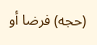(حجه) فرضا أو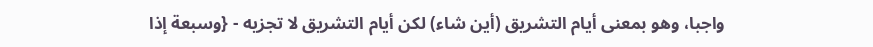واجبا، وهو بمعنى أيام التشريق (أين شاء) لكن أيام التشريق لا تجزيه - {وسبعة إذا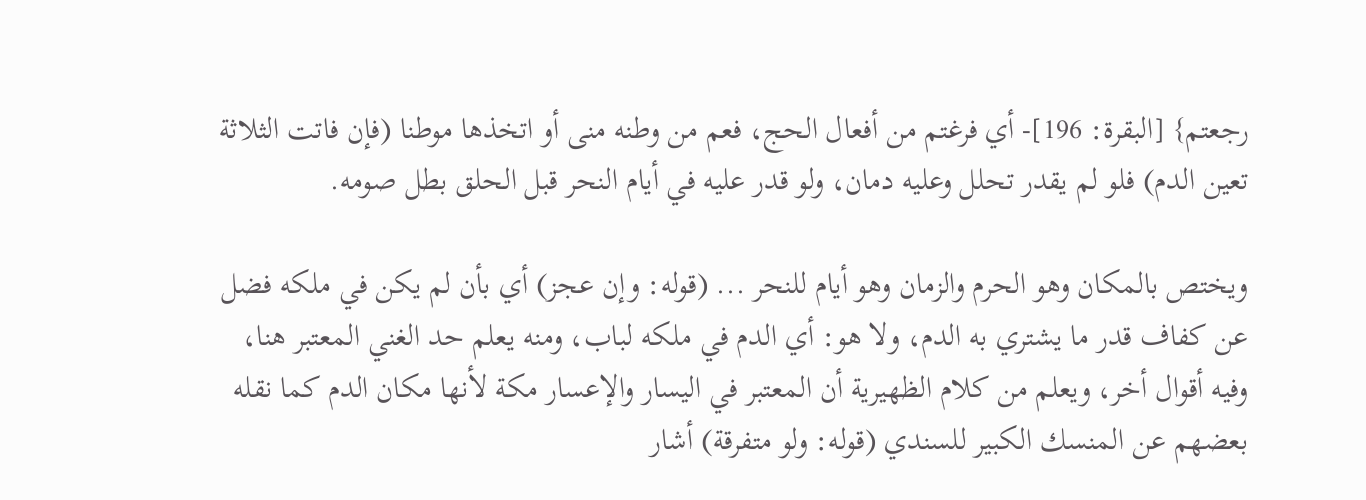رجعتم} [البقرة: 196]- أي فرغتم من أفعال الحج، فعم من وطنه منى أو اتخذها موطنا (فإن فاتت الثلاثة تعين الدم) فلو لم يقدر تحلل وعليه دمان، ولو قدر عليه في أيام النحر قبل الحلق بطل صومه.

ويختص بالمكان وهو الحرم والزمان وهو أيام للنحر ... (قوله: وإن عجز) أي بأن لم يكن في ملكه فضل عن كفاف قدر ما يشتري به الدم، ولا هو: أي الدم في ملكه لباب، ومنه يعلم حد الغني المعتبر هنا، وفيه أقوال أخر، ويعلم من كلام الظهيرية أن المعتبر في اليسار والإعسار مكة لأنها مكان الدم كما نقله بعضهم عن المنسك الكبير للسندي (قوله: ولو متفرقة) أشار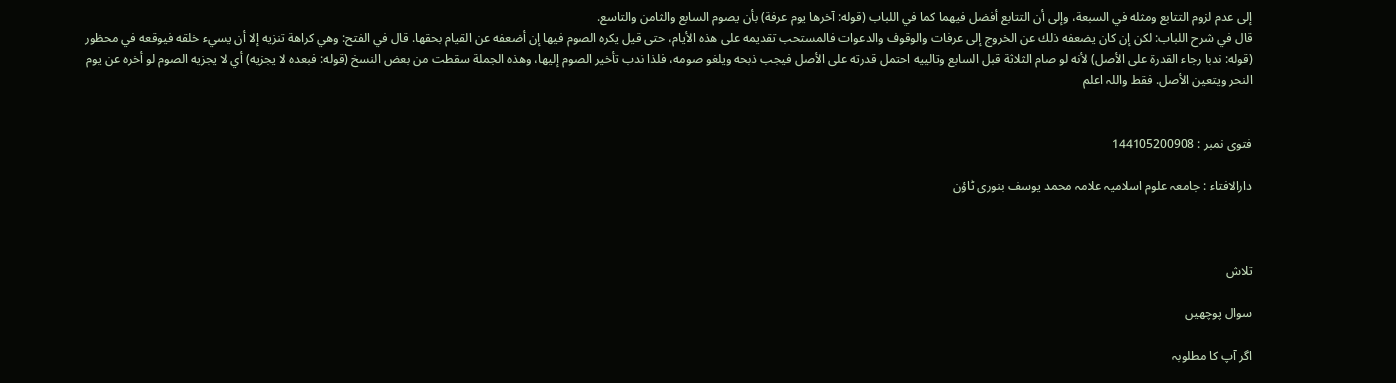إلى عدم لزوم التتابع ومثله في السبعة، وإلى أن التتابع أفضل فيهما كما في اللباب (قوله: آخرها يوم عرفة) بأن يصوم السابع والثامن والتاسع.
قال في شرح اللباب: لكن إن كان يضعفه ذلك عن الخروج إلى عرفات والوقوف والدعوات فالمستحب تقديمه على هذه الأيام، حتى قيل يكره الصوم فيها إن أضعفه عن القيام بحقها. قال في الفتح: وهي كراهة تنزيه إلا أن يسيء خلقه فيوقعه في محظور (قوله: ندبا رجاء القدرة على الأصل) لأنه لو صام الثلاثة قبل السابع وتالييه احتمل قدرته على الأصل فيجب ذبحه ويلغو صومه، فلذا ندب تأخير الصوم إليها، وهذه الجملة سقطت من بعض النسخ (قوله: فبعده لا يجزيه) أي لا يجزيه الصوم لو أخره عن يوم النحر ويتعين الأصل. فقط واللہ اعلم


فتوی نمبر : 144105200908

دارالافتاء : جامعہ علوم اسلامیہ علامہ محمد یوسف بنوری ٹاؤن



تلاش

سوال پوچھیں

اگر آپ کا مطلوبہ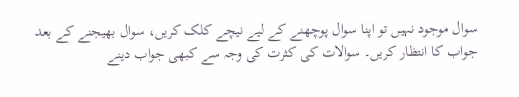سوال موجود نہیں تو اپنا سوال پوچھنے کے لیے نیچے کلک کریں، سوال بھیجنے کے بعد جواب کا انتظار کریں۔ سوالات کی کثرت کی وجہ سے کبھی جواب دینے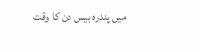میں پندرہ بیس دن کا وقت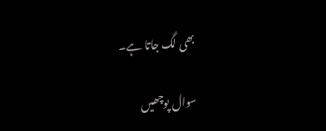بھی لگ جاتا ہے۔

سوال پوچھیں